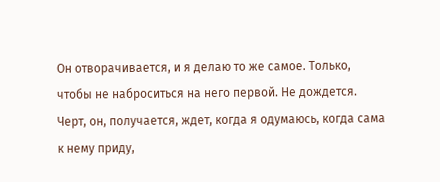Он отворачивается, и я делаю то же самое. Только, чтобы не наброситься на него первой. Не дождется. Черт, он, получается, ждет, когда я одумаюсь, когда сама к нему приду,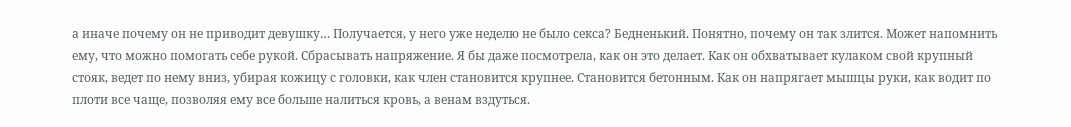а иначе почему он не приводит девушку… Получается, у него уже неделю не было секса? Бедненький. Понятно, почему он так злится. Может напомнить ему, что можно помогать себе рукой. Сбрасывать напряжение. Я бы даже посмотрела, как он это делает. Как он обхватывает кулаком свой крупный стояк, ведет по нему вниз, убирая кожицу с головки, как член становится крупнее. Становится бетонным. Как он напрягает мышцы руки, как водит по плоти все чаще, позволяя ему все больше налиться кровь, а венам вздуться.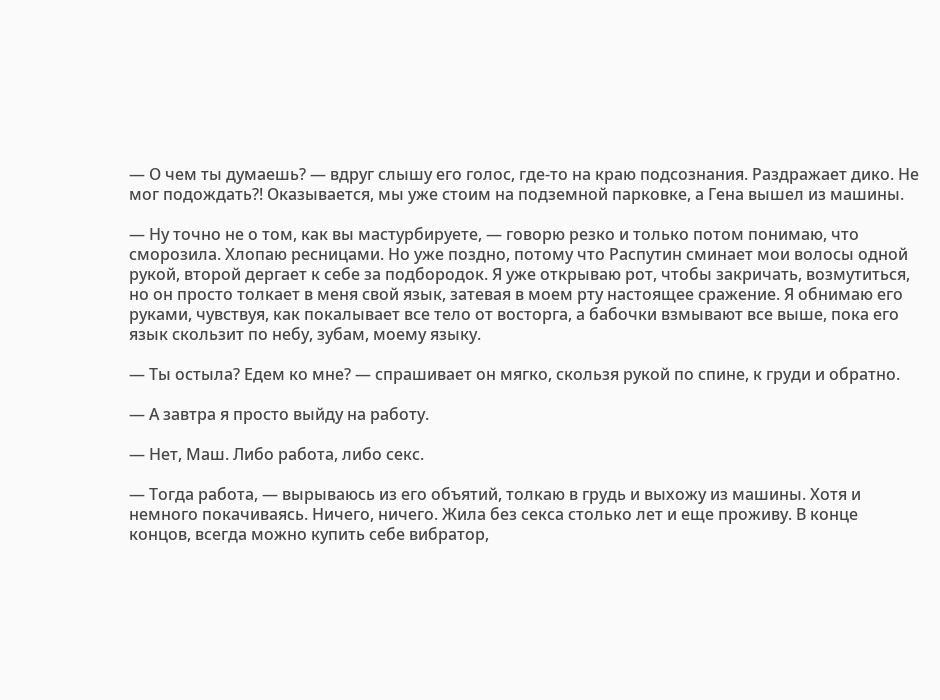— О чем ты думаешь? — вдруг слышу его голос, где-то на краю подсознания. Раздражает дико. Не мог подождать?! Оказывается, мы уже стоим на подземной парковке, а Гена вышел из машины.

— Ну точно не о том, как вы мастурбируете, — говорю резко и только потом понимаю, что сморозила. Хлопаю ресницами. Но уже поздно, потому что Распутин сминает мои волосы одной рукой, второй дергает к себе за подбородок. Я уже открываю рот, чтобы закричать, возмутиться, но он просто толкает в меня свой язык, затевая в моем рту настоящее сражение. Я обнимаю его руками, чувствуя, как покалывает все тело от восторга, а бабочки взмывают все выше, пока его язык скользит по небу, зубам, моему языку.

— Ты остыла? Едем ко мне? — спрашивает он мягко, скользя рукой по спине, к груди и обратно.

— А завтра я просто выйду на работу.

— Нет, Маш. Либо работа, либо секс.

— Тогда работа, — вырываюсь из его объятий, толкаю в грудь и выхожу из машины. Хотя и немного покачиваясь. Ничего, ничего. Жила без секса столько лет и еще проживу. В конце концов, всегда можно купить себе вибратор,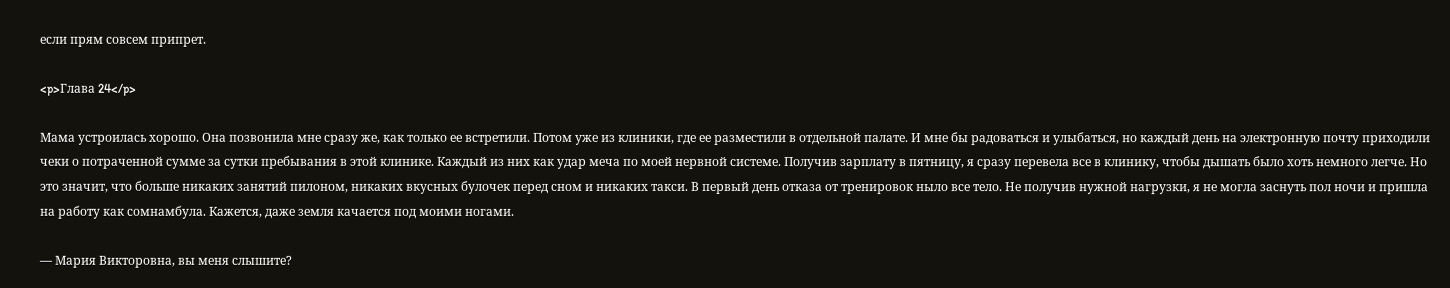если прям совсем припрет.

<p>Глава 24</p>

Мама устроилась хорошо. Она позвонила мне сразу же, как только ее встретили. Потом уже из клиники, где ее разместили в отдельной палате. И мне бы радоваться и улыбаться, но каждый день на электронную почту приходили чеки о потраченной сумме за сутки пребывания в этой клинике. Каждый из них как удар меча по моей нервной системе. Получив зарплату в пятницу, я сразу перевела все в клинику, чтобы дышать было хоть немного легче. Но это значит, что больше никаких занятий пилоном, никаких вкусных булочек перед сном и никаких такси. В первый день отказа от тренировок ныло все тело. Не получив нужной нагрузки, я не могла заснуть пол ночи и пришла на работу как сомнамбула. Кажется, даже земля качается под моими ногами.

— Мария Викторовна, вы меня слышите?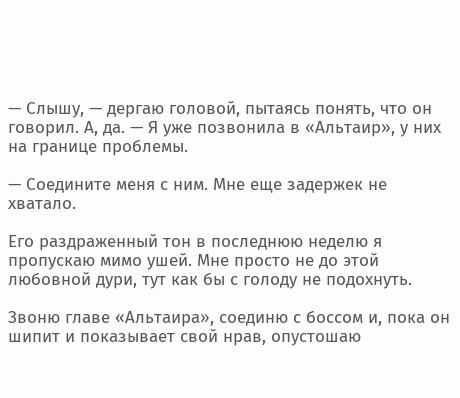— Слышу, — дергаю головой, пытаясь понять, что он говорил. А, да. — Я уже позвонила в «Альтаир», у них на границе проблемы.

— Соедините меня с ним. Мне еще задержек не хватало.

Его раздраженный тон в последнюю неделю я пропускаю мимо ушей. Мне просто не до этой любовной дури, тут как бы с голоду не подохнуть.

Звоню главе «Альтаира», соединю с боссом и, пока он шипит и показывает свой нрав, опустошаю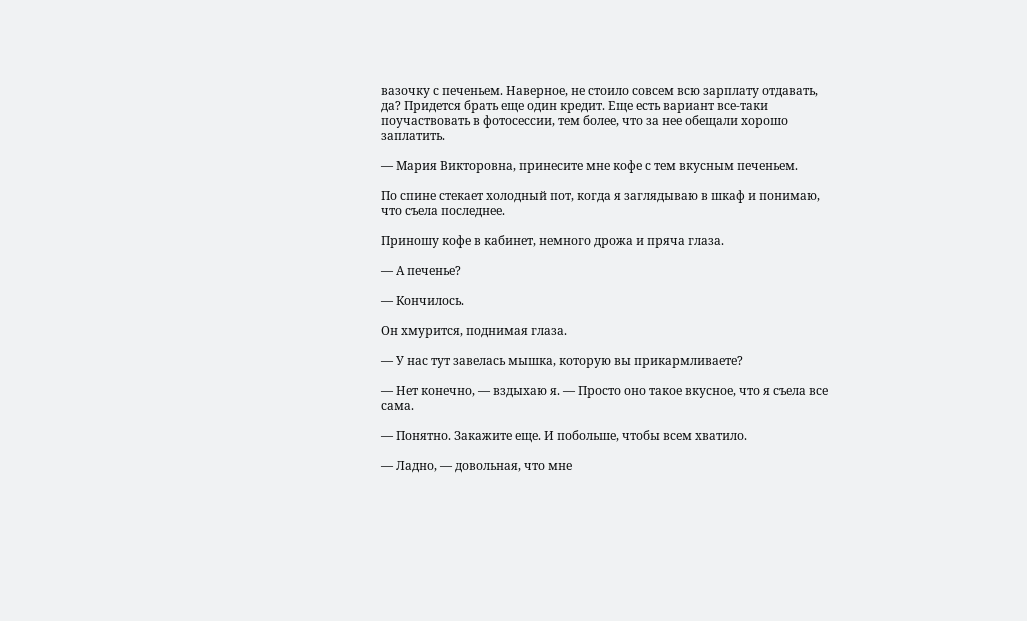вазочку с печеньем. Наверное, не стоило совсем всю зарплату отдавать, да? Придется брать еще один кредит. Еще есть вариант все-таки поучаствовать в фотосессии, тем более, что за нее обещали хорошо заплатить.

— Мария Викторовна, принесите мне кофе с тем вкусным печеньем.

По спине стекает холодный пот, когда я заглядываю в шкаф и понимаю, что съела последнее.

Приношу кофе в кабинет, немного дрожа и пряча глаза.

— А печенье?

— Кончилось.

Он хмурится, поднимая глаза.

— У нас тут завелась мышка, которую вы прикармливаете?

— Нет конечно, — вздыхаю я. — Просто оно такое вкусное, что я съела все сама.

— Понятно. Закажите еще. И побольше, чтобы всем хватило.

— Ладно, — довольная, что мне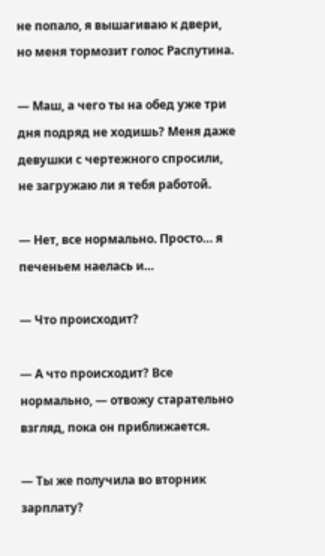не попало, я вышагиваю к двери, но меня тормозит голос Распутина.

— Маш, а чего ты на обед уже три дня подряд не ходишь? Меня даже девушки с чертежного спросили, не загружаю ли я тебя работой.

— Нет, все нормально. Просто… я печеньем наелась и…

— Что происходит?

— А что происходит? Все нормально, — отвожу старательно взгляд, пока он приближается.

— Ты же получила во вторник зарплату?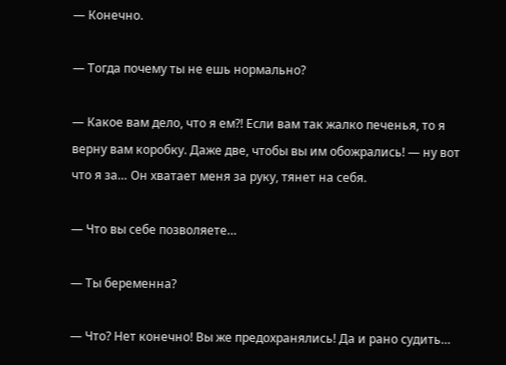— Конечно.

— Тогда почему ты не ешь нормально?

— Какое вам дело, что я ем?! Если вам так жалко печенья, то я верну вам коробку. Даже две, чтобы вы им обожрались! — ну вот что я за… Он хватает меня за руку, тянет на себя.

— Что вы себе позволяете…

— Ты беременна?

— Что? Нет конечно! Вы же предохранялись! Да и рано судить…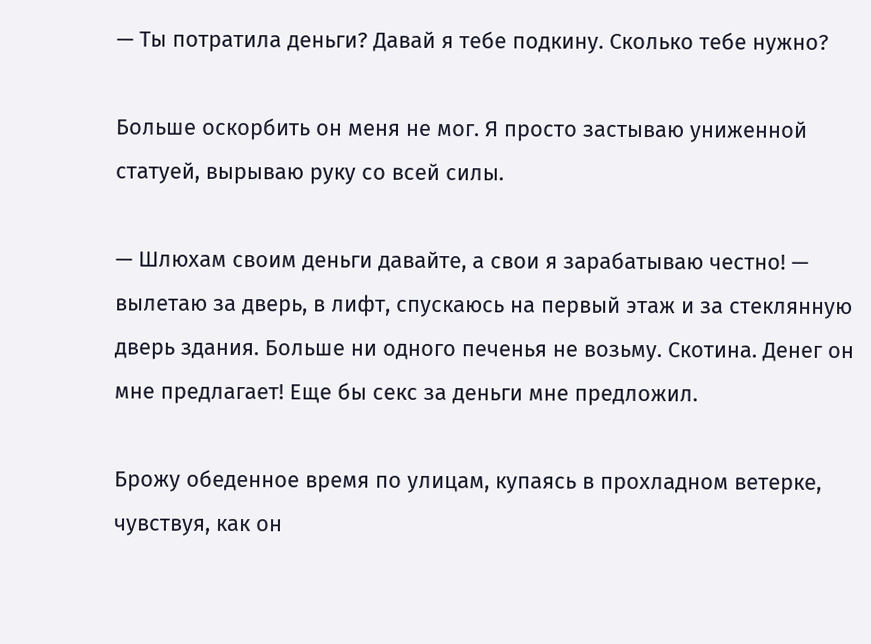— Ты потратила деньги? Давай я тебе подкину. Сколько тебе нужно?

Больше оскорбить он меня не мог. Я просто застываю униженной статуей, вырываю руку со всей силы.

— Шлюхам своим деньги давайте, а свои я зарабатываю честно! — вылетаю за дверь, в лифт, спускаюсь на первый этаж и за стеклянную дверь здания. Больше ни одного печенья не возьму. Скотина. Денег он мне предлагает! Еще бы секс за деньги мне предложил.

Брожу обеденное время по улицам, купаясь в прохладном ветерке, чувствуя, как он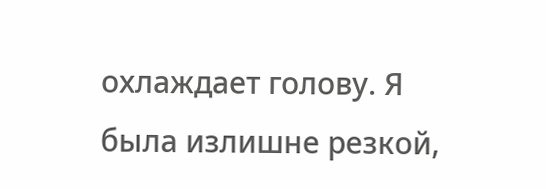охлаждает голову. Я была излишне резкой,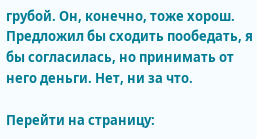грубой. Он, конечно, тоже хорош. Предложил бы сходить пообедать, я бы согласилась, но принимать от него деньги. Нет, ни за что.

Перейти на страницу: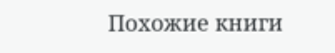Похожие книги